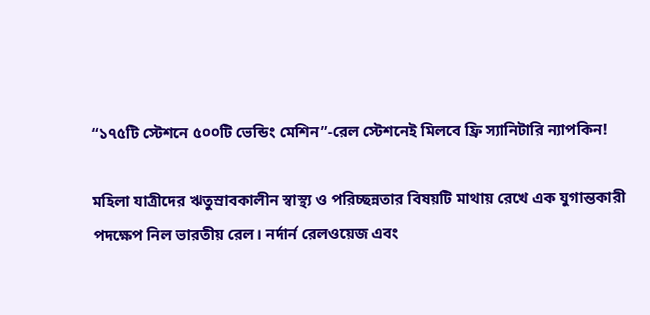“১৭৫টি স্টেশনে ৫০০টি ভেন্ডিং মেশিন”-রেল স্টেশনেই মিলবে ফ্রি স্যানিটারি ন্যাপকিন!

মহিলা যাত্রীদের ঋতুস্রাবকালীন স্বাস্থ্য ও পরিচ্ছন্নতার বিষয়টি মাথায় রেখে এক যুগান্তকারী পদক্ষেপ নিল ভারতীয় রেল। নর্দার্ন রেলওয়েজ এবং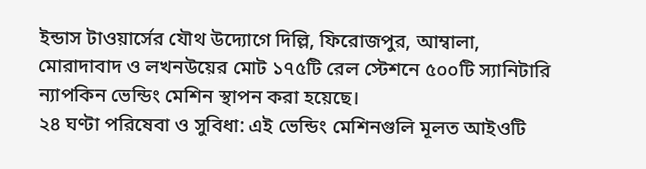ইন্ডাস টাওয়ার্সের যৌথ উদ্যোগে দিল্লি, ফিরোজপুর, আম্বালা, মোরাদাবাদ ও লখনউয়ের মোট ১৭৫টি রেল স্টেশনে ৫০০টি স্যানিটারি ন্যাপকিন ভেন্ডিং মেশিন স্থাপন করা হয়েছে।
২৪ ঘণ্টা পরিষেবা ও সুবিধা: এই ভেন্ডিং মেশিনগুলি মূলত আইওটি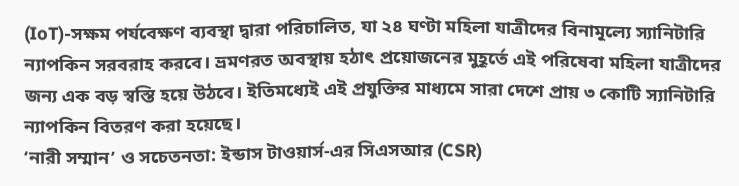(IoT)-সক্ষম পর্যবেক্ষণ ব্যবস্থা দ্বারা পরিচালিত, যা ২৪ ঘণ্টা মহিলা যাত্রীদের বিনামূল্যে স্যানিটারি ন্যাপকিন সরবরাহ করবে। ভ্রমণরত অবস্থায় হঠাৎ প্রয়োজনের মুহূর্তে এই পরিষেবা মহিলা যাত্রীদের জন্য এক বড় স্বস্তি হয়ে উঠবে। ইতিমধ্যেই এই প্রযুক্তির মাধ্যমে সারা দেশে প্রায় ৩ কোটি স্যানিটারি ন্যাপকিন বিতরণ করা হয়েছে।
‘নারী সম্মান’ ও সচেতনতা: ইন্ডাস টাওয়ার্স-এর সিএসআর (CSR)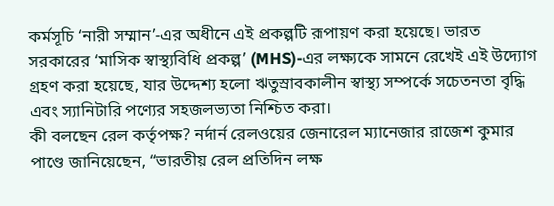কর্মসূচি ‘নারী সম্মান’-এর অধীনে এই প্রকল্পটি রূপায়ণ করা হয়েছে। ভারত সরকারের ‘মাসিক স্বাস্থ্যবিধি প্রকল্প’ (MHS)-এর লক্ষ্যকে সামনে রেখেই এই উদ্যোগ গ্রহণ করা হয়েছে, যার উদ্দেশ্য হলো ঋতুস্রাবকালীন স্বাস্থ্য সম্পর্কে সচেতনতা বৃদ্ধি এবং স্যানিটারি পণ্যের সহজলভ্যতা নিশ্চিত করা।
কী বলছেন রেল কর্তৃপক্ষ? নর্দার্ন রেলওয়ের জেনারেল ম্যানেজার রাজেশ কুমার পাণ্ডে জানিয়েছেন, “ভারতীয় রেল প্রতিদিন লক্ষ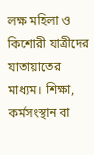লক্ষ মহিলা ও কিশোরী যাত্রীদের যাতায়াতের মাধ্যম। শিক্ষা, কর্মসংস্থান বা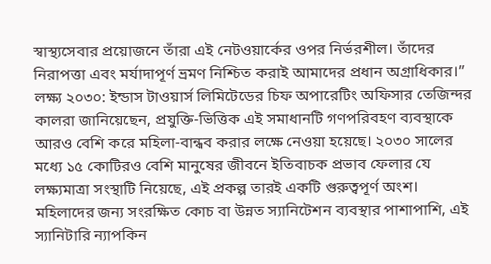স্বাস্থ্যসেবার প্রয়োজনে তাঁরা এই নেটওয়ার্কের ওপর নির্ভরশীল। তাঁদের নিরাপত্তা এবং মর্যাদাপূর্ণ ভ্রমণ নিশ্চিত করাই আমাদের প্রধান অগ্রাধিকার।”
লক্ষ্য ২০৩০: ইন্ডাস টাওয়ার্স লিমিটেডের চিফ অপারেটিং অফিসার তেজিন্দর কালরা জানিয়েছেন, প্রযুক্তি-ভিত্তিক এই সমাধানটি গণপরিবহণ ব্যবস্থাকে আরও বেশি করে মহিলা-বান্ধব করার লক্ষে নেওয়া হয়েছে। ২০৩০ সালের মধ্যে ১৫ কোটিরও বেশি মানুষের জীবনে ইতিবাচক প্রভাব ফেলার যে লক্ষ্যমাত্রা সংস্থাটি নিয়েছে, এই প্রকল্প তারই একটি গুরুত্বপূর্ণ অংশ।
মহিলাদের জন্য সংরক্ষিত কোচ বা উন্নত স্যানিটেশন ব্যবস্থার পাশাপাশি, এই স্যানিটারি ন্যাপকিন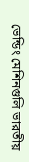ভেন্ডিং মেশিনগুলি ভারতীয়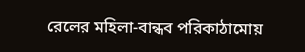রেলের মহিলা-বান্ধব পরিকাঠামোয়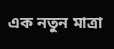এক নতুন মাত্রা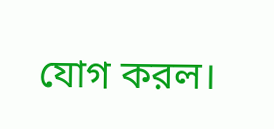যোগ করল।